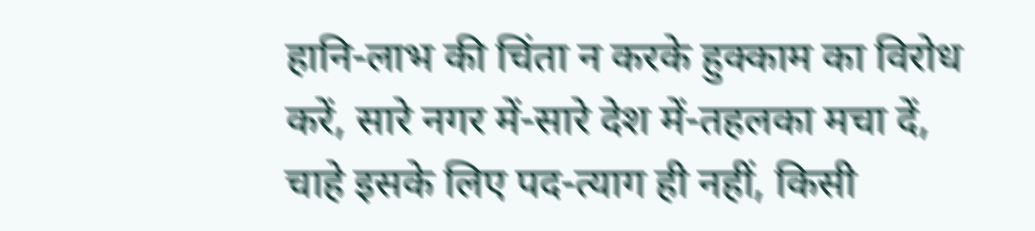हानि-लाभ की चिंता न करके हुक्काम का विरोध करें, सारे नगर में-सारे देश में-तहलका मचा दें, चाहे इसके लिए पद-त्याग ही नहीं, किसी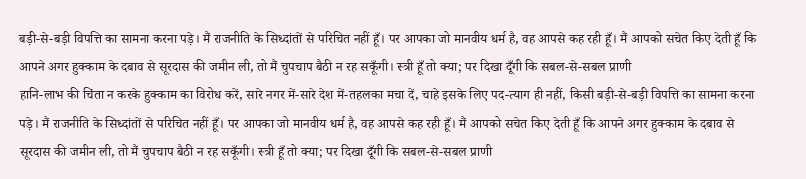बड़ी-से-बड़ी विपत्ति का सामना करना पड़े। मैं राजनीति के सिध्दांतों से परिचित नहीं हूँ। पर आपका जो मानवीय धर्म है, वह आपसे कह रही हूँ। मैं आपको सचेत किए देती हूँ कि आपने अगर हुक्काम के दबाव से सूरदास की जमीन ली, तो मैं चुपचाप बैठी न रह सकूँगी। स्त्री हूँ तो क्या; पर दिखा दूँगी कि सबल-से-सबल प्राणी
हानि-लाभ की चिंता न करके हुक्काम का विरोध करें, सारे नगर में-सारे देश में-तहलका मचा दें, चाहे इसके लिए पद-त्याग ही नहीं, किसी बड़ी-से-बड़ी विपत्ति का सामना करना पड़े। मैं राजनीति के सिध्दांतों से परिचित नहीं हूँ। पर आपका जो मानवीय धर्म है, वह आपसे कह रही हूँ। मैं आपको सचेत किए देती हूँ कि आपने अगर हुक्काम के दबाव से सूरदास की जमीन ली, तो मैं चुपचाप बैठी न रह सकूँगी। स्त्री हूँ तो क्या; पर दिखा दूँगी कि सबल-से-सबल प्राणी